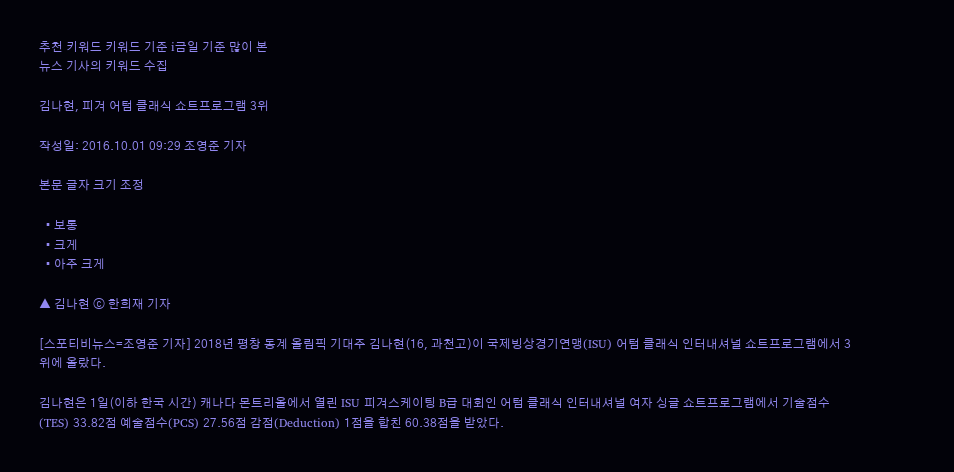추천 키워드 키워드 기준 i금일 기준 많이 본
뉴스 기사의 키워드 수집

김나현, 피겨 어텀 클래식 쇼트프로그램 3위

작성일: 2016.10.01 09:29 조영준 기자

본문 글자 크기 조정

  • 보통
  • 크게
  • 아주 크게

▲ 김나현 ⓒ 한희재 기자

[스포티비뉴스=조영준 기자] 2018년 평창 동계 올림픽 기대주 김나현(16, 과천고)이 국제빙상경기연맹(ISU) 어텀 클래식 인터내셔널 쇼트프로그램에서 3위에 올랐다.

김나현은 1일(이하 한국 시간) 캐나다 몬트리올에서 열린 ISU 피겨스케이팅 B급 대회인 어텀 클래식 인터내셔널 여자 싱글 쇼트프로그램에서 기술점수(TES) 33.82점 예술점수(PCS) 27.56점 감점(Deduction) 1점을 합친 60.38점을 받았다.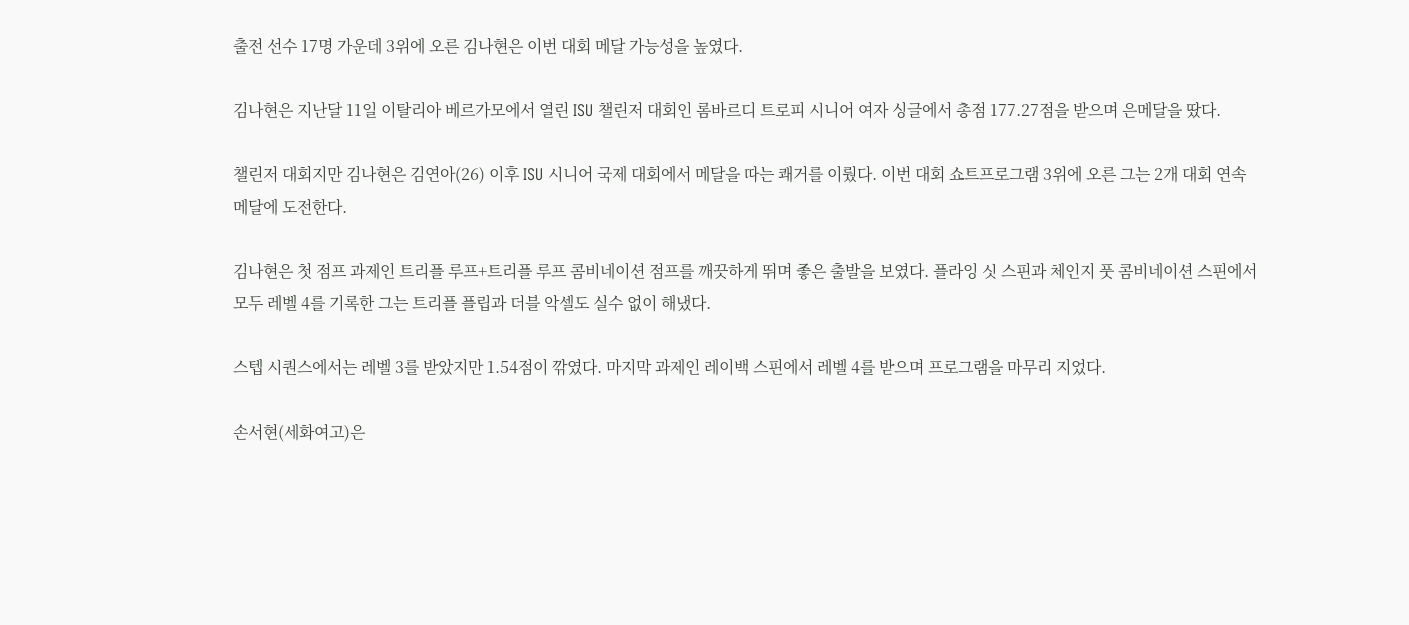출전 선수 17명 가운데 3위에 오른 김나현은 이번 대회 메달 가능성을 높였다.

김나현은 지난달 11일 이탈리아 베르가모에서 열린 ISU 챌린저 대회인 롬바르디 트로피 시니어 여자 싱글에서 총점 177.27점을 받으며 은메달을 땄다.

챌린저 대회지만 김나현은 김연아(26) 이후 ISU 시니어 국제 대회에서 메달을 따는 쾌거를 이뤘다. 이번 대회 쇼트프로그램 3위에 오른 그는 2개 대회 연속 메달에 도전한다.

김나현은 첫 점프 과제인 트리플 루프+트리플 루프 콤비네이션 점프를 깨끗하게 뛰며 좋은 출발을 보였다. 플라잉 싯 스핀과 체인지 풋 콤비네이션 스핀에서 모두 레벨 4를 기록한 그는 트리플 플립과 더블 악셀도 실수 없이 해냈다.

스텝 시퀀스에서는 레벨 3를 받았지만 1.54점이 깎였다. 마지막 과제인 레이백 스핀에서 레벨 4를 받으며 프로그램을 마무리 지었다.

손서현(세화여고)은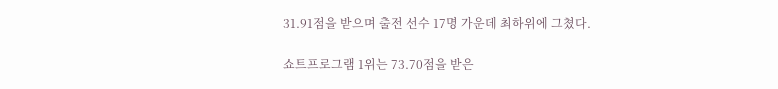31.91점을 받으며 출전 선수 17명 가운데 최하위에 그쳤다.

쇼트프로그램 1위는 73.70점을 받은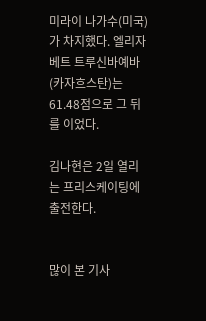미라이 나가수(미국)가 차지했다. 엘리자베트 트루신바예바(카자흐스탄)는 61.48점으로 그 뒤를 이었다.

김나현은 2일 열리는 프리스케이팅에 출전한다.


많이 본 기사